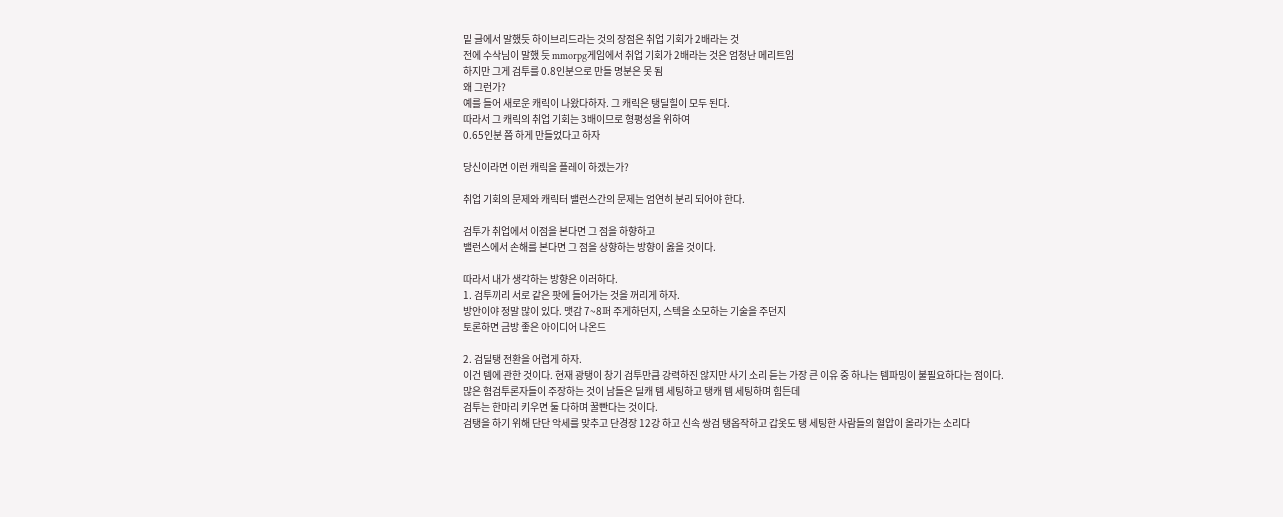밑 글에서 말했듯 하이브리드라는 것의 장점은 취업 기회가 2배라는 것
전에 수삭님이 말했 듯 mmorpg게임에서 취업 기회가 2배라는 것은 엄청난 메리트임
하지만 그게 검투를 0.8인분으로 만들 명분은 못 됨
왜 그런가?
예를 들어 새로운 캐릭이 나왔다하자. 그 캐릭은 탱딜힐이 모두 된다.
따라서 그 캐릭의 취업 기회는 3배이므로 형평성을 위하여
0.65인분 쯤 하게 만들었다고 하자

당신이라면 이런 캐릭을 플레이 하겠는가?

취업 기회의 문제와 캐릭터 밸런스간의 문제는 엄연히 분리 되어야 한다.

검투가 취업에서 이점을 본다면 그 점을 하향하고
밸런스에서 손해를 본다면 그 점을 상향하는 방향이 옳을 것이다.

따라서 내가 생각하는 방향은 이러하다.
1. 검투끼리 서로 같은 팟에 들어가는 것을 꺼리게 하자.
방안이야 정말 많이 있다. 맷감 7~8퍼 주게하던지, 스텍을 소모하는 기술을 주던지
토론하면 금방 좋은 아이디어 나온드

2. 검딜탱 전환을 어렵게 하자.
이건 템에 관한 것이다. 현재 광탱이 창기 검투만큼 강력하진 않지만 사기 소리 듣는 가장 큰 이유 중 하나는 템파밍이 불필요하다는 점이다.
많은 혐검투론자들이 주장하는 것이 남들은 딜캐 템 세팅하고 탱캐 템 세팅하며 힘든데
검투는 한마리 키우면 둘 다하며 꿀빤다는 것이다.
검탱을 하기 위해 단단 악세를 맞추고 단경장 12강 하고 신속 쌍검 탱옵작하고 갑옷도 탱 세팅한 사람들의 혈압이 올라가는 소리다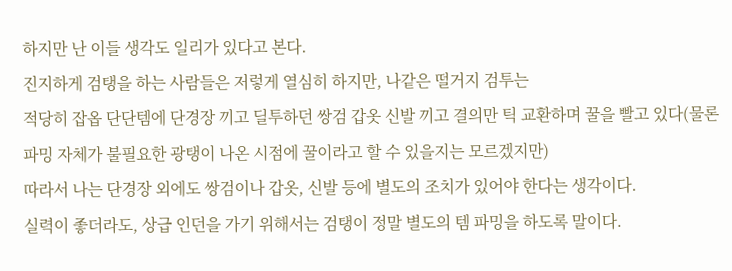하지만 난 이들 생각도 일리가 있다고 본다.
진지하게 검탱을 하는 사람들은 저렇게 열심히 하지만, 나같은 떨거지 검투는
적당히 잡옵 단단템에 단경장 끼고 딜투하던 쌍검 갑옷 신발 끼고 결의만 틱 교환하며 꿀을 빨고 있다(물론 파밍 자체가 불필요한 광탱이 나온 시점에 꿀이라고 할 수 있을지는 모르겠지만)
따라서 나는 단경장 외에도 쌍검이나 갑옷, 신발 등에 별도의 조치가 있어야 한다는 생각이다.
실력이 좋더라도, 상급 인던을 가기 위해서는 검탱이 정말 별도의 템 파밍을 하도록 말이다.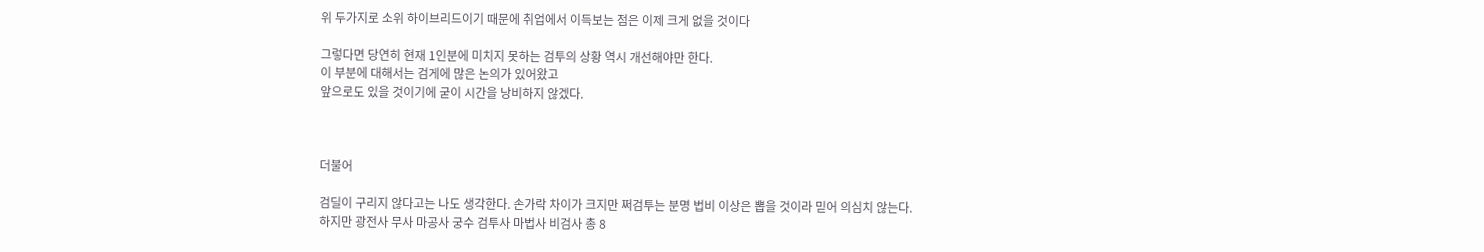위 두가지로 소위 하이브리드이기 때문에 취업에서 이득보는 점은 이제 크게 없을 것이다

그렇다면 당연히 현재 1인분에 미치지 못하는 검투의 상황 역시 개선해야만 한다.
이 부분에 대해서는 검게에 많은 논의가 있어왔고
앞으로도 있을 것이기에 굳이 시간을 낭비하지 않겠다.



더불어

검딜이 구리지 않다고는 나도 생각한다. 손가락 차이가 크지만 쩌검투는 분명 법비 이상은 뽑을 것이라 믿어 의심치 않는다.
하지만 광전사 무사 마공사 궁수 검투사 마법사 비검사 총 8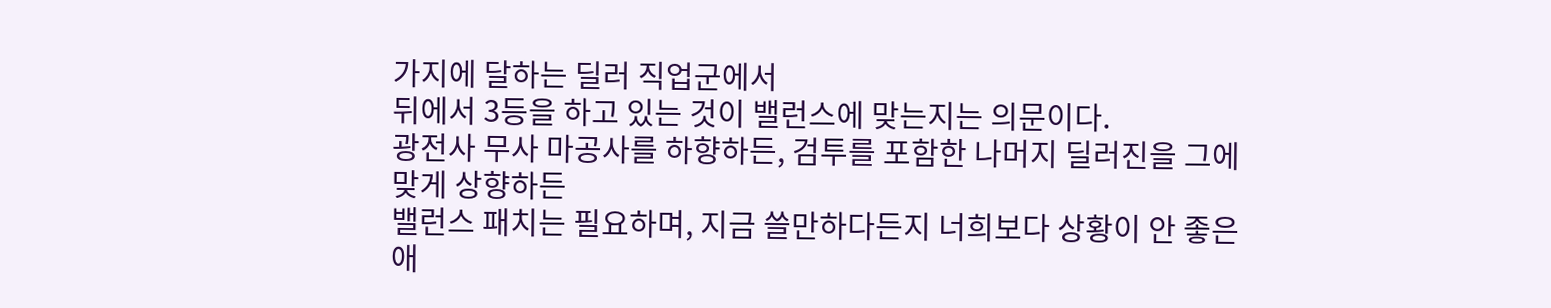가지에 달하는 딜러 직업군에서
뒤에서 3등을 하고 있는 것이 밸런스에 맞는지는 의문이다.
광전사 무사 마공사를 하향하든, 검투를 포함한 나머지 딜러진을 그에 맞게 상향하든
밸런스 패치는 필요하며, 지금 쓸만하다든지 너희보다 상황이 안 좋은 애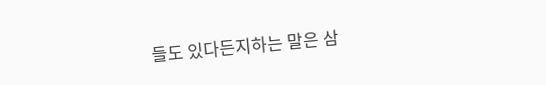들도 있다든지하는 말은 삼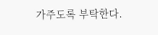가주도록 부탁한다.